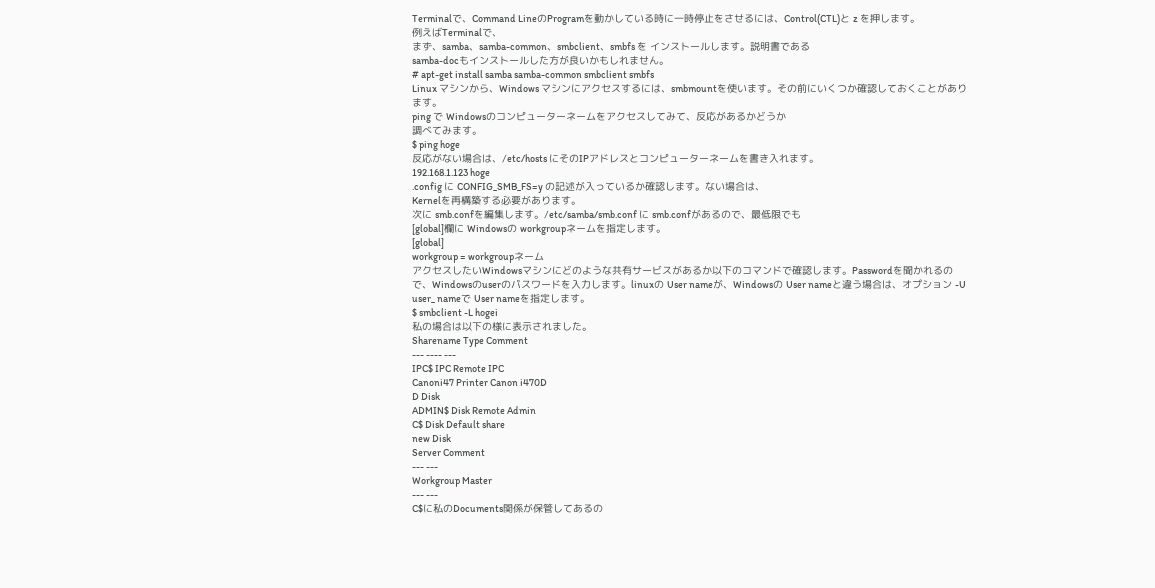Terminalで、Command LineのProgramを動かしている時に一時停止をさせるには、Control(CTL)と z を押します。
例えばTerminalで、
まず、samba、samba-common、smbclient、smbfs を インストールします。説明書である
samba-docもインストールした方が良いかもしれません。
# apt-get install samba samba-common smbclient smbfs
Linux マシンから、Windows マシンにアクセスするには、smbmountを使います。その前にいくつか確認しておくことがあります。
ping で Windowsのコンピューターネームをアクセスしてみて、反応があるかどうか
調べてみます。
$ ping hoge
反応がない場合は、/etc/hosts にそのIPアドレスとコンピューターネームを書き入れます。
192.168.1.123 hoge
.config に CONFIG_SMB_FS=y の記述が入っているか確認します。ない場合は、
Kernelを再構築する必要があります。
次に smb.confを編集します。/etc/samba/smb.conf に smb.confがあるので、最低限でも
[global]欄に Windowsの workgroupネームを指定します。
[global]
workgroup = workgroupネーム
アクセスしたいWindowsマシンにどのような共有サービスがあるか以下のコマンドで確認します。Passwordを聞かれるので、Windowsのuserのパスワードを入力します。linuxの User nameが、Windowsの User nameと違う場合は、オプション -U user_ nameで User nameを指定します。
$ smbclient -L hogei
私の場合は以下の様に表示されました。
Sharename Type Comment
--- ---- ---
IPC$ IPC Remote IPC
Canoni47 Printer Canon i470D
D Disk
ADMIN$ Disk Remote Admin
C$ Disk Default share
new Disk
Server Comment
--- ---
Workgroup Master
--- ---
C$に私のDocuments関係が保管してあるの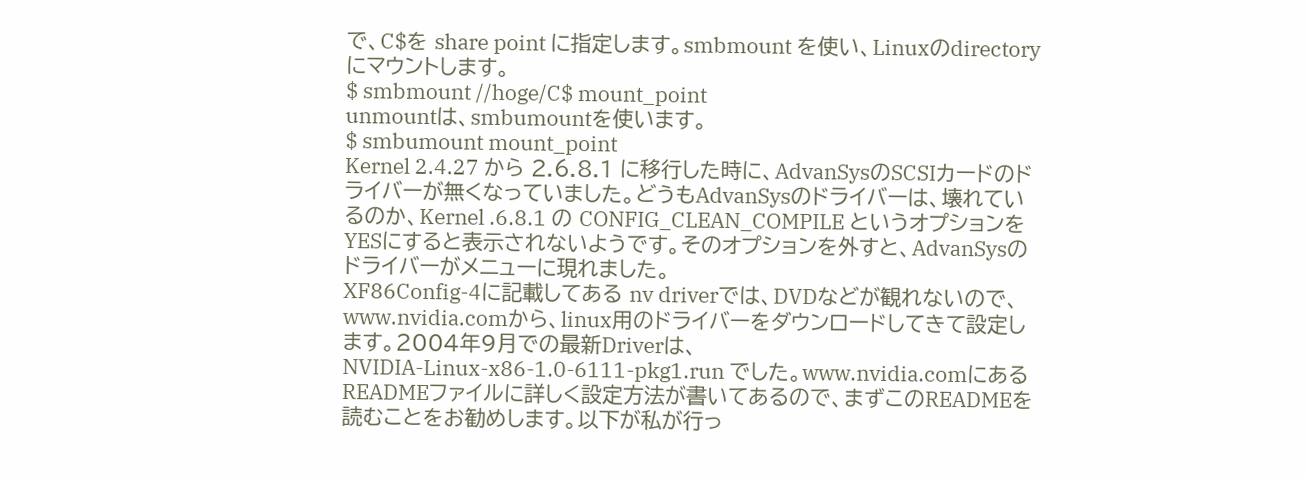で、C$を share point に指定します。smbmount を使い、Linuxのdirectoryにマウントします。
$ smbmount //hoge/C$ mount_point
unmountは、smbumountを使います。
$ smbumount mount_point
Kernel 2.4.27 から 2.6.8.1 に移行した時に、AdvanSysのSCSIカードのドライバーが無くなっていました。どうもAdvanSysのドライバーは、壊れているのか、Kernel .6.8.1 の CONFIG_CLEAN_COMPILE というオプションをYESにすると表示されないようです。そのオプションを外すと、AdvanSysのドライバーがメニューに現れました。
XF86Config-4に記載してある nv driverでは、DVDなどが観れないので、www.nvidia.comから、linux用のドライバーをダウンロードしてきて設定します。2004年9月での最新Driverは、
NVIDIA-Linux-x86-1.0-6111-pkg1.run でした。www.nvidia.comにあるREADMEファイルに詳しく設定方法が書いてあるので、まずこのREADMEを読むことをお勧めします。以下が私が行っ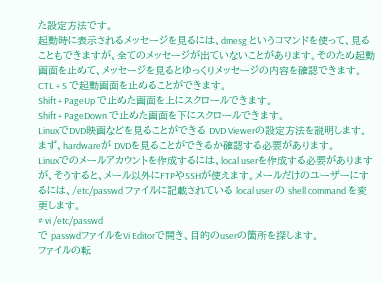た設定方法です。
起動時に表示されるメッセージを見るには、dmesg というコマンドを使って、見ることもできますが、全てのメッセージが出ていないことがあります。そのため起動画面を止めて、メッセージを見るとゆっくりメッセージの内容を確認できます。
CTL + S で起動画面を止めることができます。
Shift + PageUp で止めた画面を上にスクロールできます。
Shift + PageDown で止めた画面を下にスクロールできます。
LinuxでDVD映画などを見ることができる DVD Viewerの設定方法を説明します。まず、hardwareが DVDを見ることができるか確認する必要があります。
Linuxでのメールアカウントを作成するには、local userを作成する必要がありますが、そうすると、メール以外にFTPやSSHが使えます。メールだけのユーザーにするには、/etc/passwd ファイルに記載されている local user の shell command を変更します。
# vi /etc/passwd
で passwdファイルをVi Editorで開き、目的のuserの箇所を探します。
ファイルの転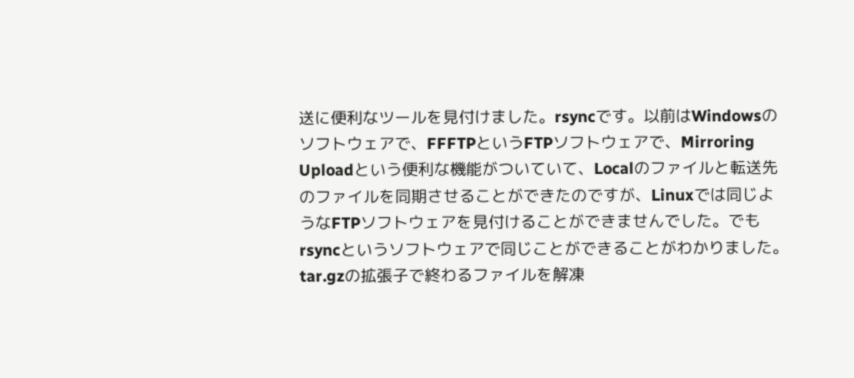送に便利なツールを見付けました。rsyncです。以前はWindowsのソフトウェアで、FFFTPというFTPソフトウェアで、Mirroring Uploadという便利な機能がついていて、Localのファイルと転送先のファイルを同期させることができたのですが、Linuxでは同じようなFTPソフトウェアを見付けることができませんでした。でもrsyncというソフトウェアで同じことができることがわかりました。
tar.gzの拡張子で終わるファイルを解凍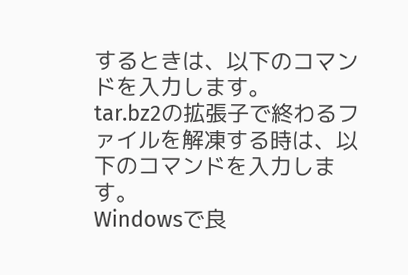するときは、以下のコマンドを入力します。
tar.bz2の拡張子で終わるファイルを解凍する時は、以下のコマンドを入力します。
Windowsで良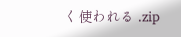く使われる .zip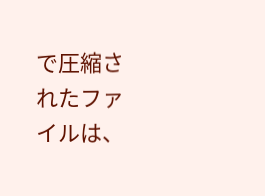で圧縮されたファイルは、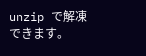unzip で解凍できます。